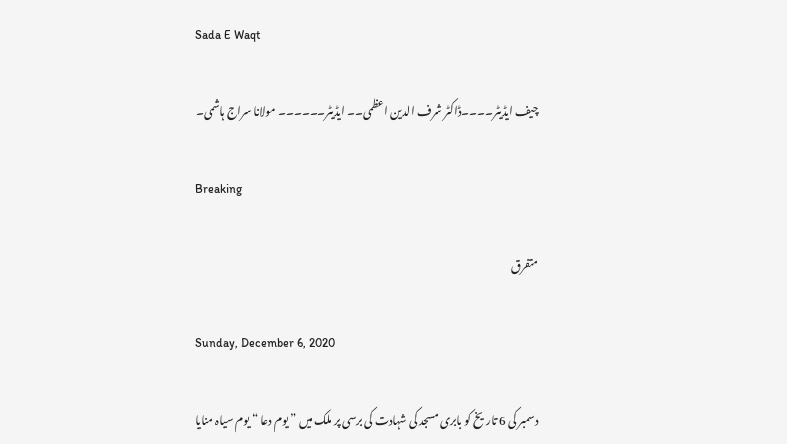Sada E Waqt

چیف ایڈیٹر۔۔۔۔ڈاکٹر شرف الدین اعظمی۔۔ ایڈیٹر۔۔۔۔۔۔ مولانا سراج ہاشمی۔

Breaking

متفرق

Sunday, December 6, 2020

دسمبر کی 6 تاریخ کو بابری مسجد کی شہادت کی برسی پر ملک میں ” یوم دعا “ یوم سیاہ منایا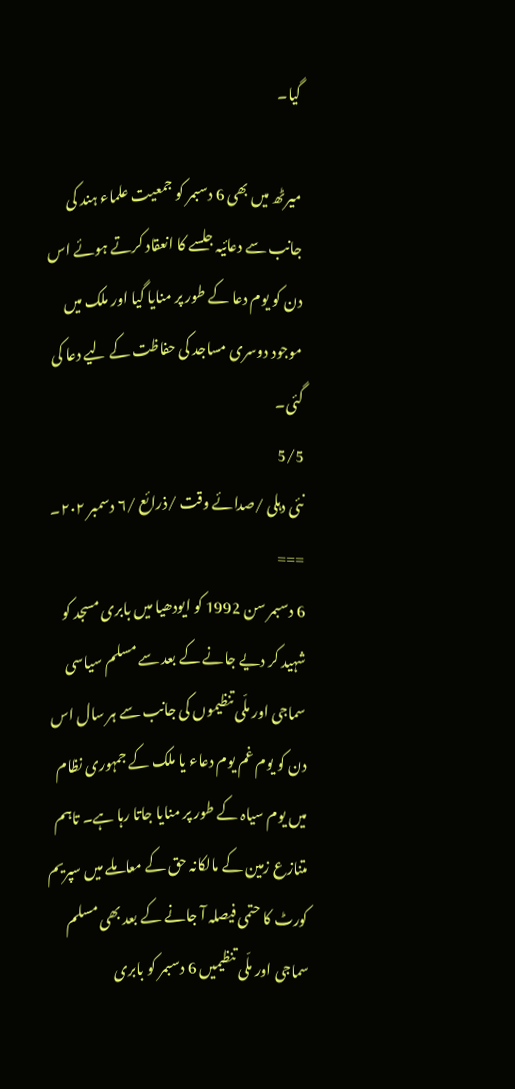گیا۔

میرٹھ میں بھی 6 دسبمر کو جمعیت علماء ہند کی جانب سے دعائیہ جلسے کا انعقاد کرتے ہوئے اس دن کو یوم دعا کے طور پر منایا گیا اور ملک میں موجود دوسری مساجد کی حفاظت کے لیے دعا کی گئی۔
5/5
نئی دہلی /صدائے وقت /ذرائع /٦ دسمبر ٢٠٢۔
===
6 دسبمر سن 1992 کو ایودھیا میں بابری مسجد کو شہید کر دیے جانے کے بعد سے مسلم سیاسی سماجی اور ملّی تنظیموں کی جانب سے ہر سال اس دن کو یوم غم یوم دعاء یا ملک کے جمہوری نظام میں یوم سیاہ کے طور پر منایا جاتا رہا ہے۔ تاہم متنازع زمین کے مالکانہ حق کے معاملے میں سپریم کورٹ کا حتمی فیصلہ آ جانے کے بعد بھی مسلم سماجی اور ملّی تنظیمیں 6 دسبمر کو بابری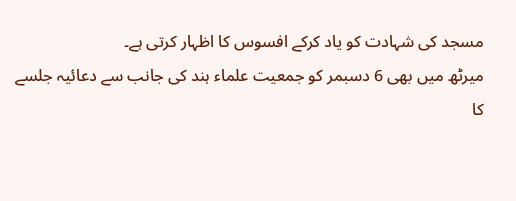مسجد کی شہادت کو یاد کرکے افسوس کا اظہار کرتی ہے۔
میرٹھ میں بھی 6 دسبمر کو جمعیت علماء ہند کی جانب سے دعائیہ جلسے کا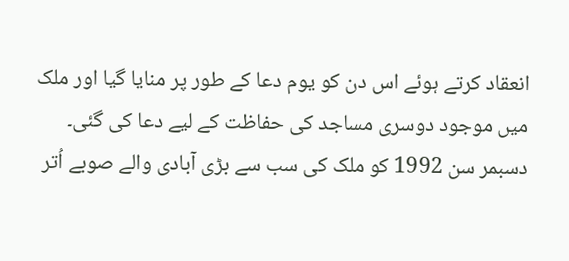انعقاد کرتے ہوئے اس دن کو یوم دعا کے طور پر منایا گیا اور ملک میں موجود دوسری مساجد کی حفاظت کے لیے دعا کی گئی۔
دسبمر سن 1992 کو ملک کی سب سے بڑی آبادی والے صوبے اُتر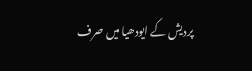پردیش کے ایودھیا میں صرف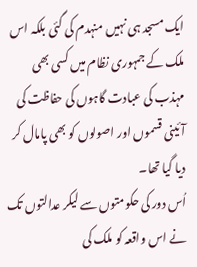ایک مسجد ہی نہیں منہدم کی گئی بلکہ اس ملک کے جمہوری نظام میں کسی بھی مہذب کی عبادت گاہوں کی حفاظت کی آئینی قسموں اور اصولوں کو بھی پامال کر دیا گیا تھا۔
اُس دور کی حکومتوں سے لیکر عدالتوں تک نے اس واقعہ کو ملک کی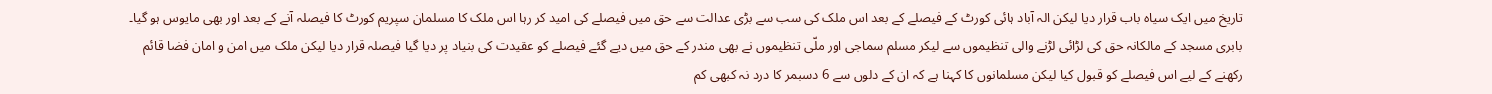تاریخ میں ایک سیاہ باب قرار دیا لیکن الہ آباد ہائی کورٹ کے فیصلے کے بعد اس ملک کی سب سے بڑی عدالت سے حق میں فیصلے کی امید کر رہا اس ملک کا مسلمان سپریم کورٹ کا فیصلہ آنے کے بعد اور بھی مایوس ہو گیا۔
بابری مسجد کے مالکانہ حق کی لڑائی لڑنے والی تنظیموں سے لیکر مسلم سماجی اور ملّی تنظیموں نے بھی مندر کے حق میں دیے گئے فیصلے کو عقیدت کی بنیاد پر دیا گیا فیصلہ قرار دیا لیکن ملک میں امن و امان فضا قائم رکھنے کے لیے اس فیصلے کو قبول کیا لیکن مسلمانوں کا کہنا ہے کہ ان کے دلوں سے 6 دسبمر کا درد نہ کبھی کم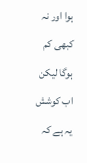ہوا اور نہ کبھی کم ہوگا لیکن اب کوشش یہ ہے کہ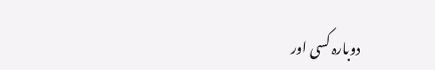دوبارہ کسی اور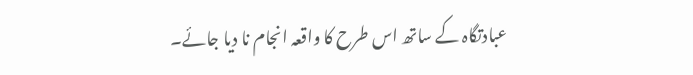عبادتگاہ کے ساتھ اس طرح کا واقعہ انجام نا دیا جائے۔